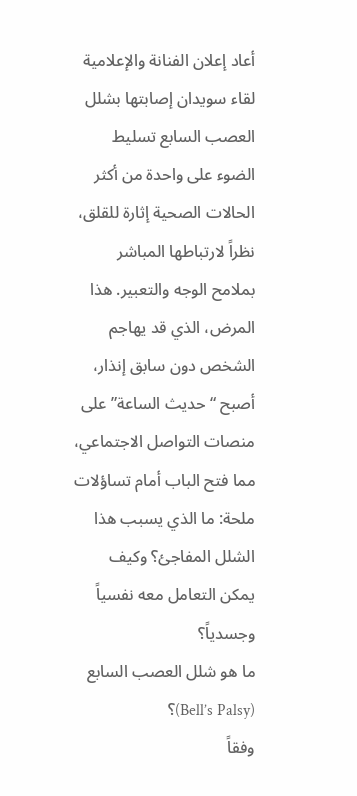أعاد إعلان الفنانة والإعلامية لقاء سويدان إصابتها بشلل العصب السابع تسليط الضوء على واحدة من أكثر الحالات الصحية إثارة للقلق، نظراً لارتباطها المباشر بملامح الوجه والتعبير. هذا المرض، الذي قد يهاجم الشخص دون سابق إنذار، أصبح “حديث الساعة” على منصات التواصل الاجتماعي، مما فتح الباب أمام تساؤلات ملحة: ما الذي يسبب هذا الشلل المفاجئ؟ وكيف يمكن التعامل معه نفسياً وجسدياً؟
ما هو شلل العصب السابع (Bell’s Palsy)؟
وفقاً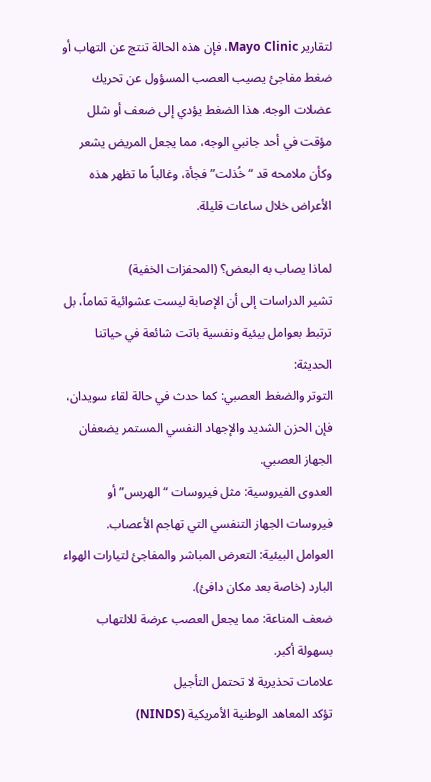لتقارير Mayo Clinic، فإن هذه الحالة تنتج عن التهاب أو ضغط مفاجئ يصيب العصب المسؤول عن تحريك عضلات الوجه. هذا الضغط يؤدي إلى ضعف أو شلل مؤقت في أحد جانبي الوجه، مما يجعل المريض يشعر وكأن ملامحه قد “خُذلت” فجأة، وغالباً ما تظهر هذه الأعراض خلال ساعات قليلة.

لماذا يصاب به البعض؟ (المحفزات الخفية)
تشير الدراسات إلى أن الإصابة ليست عشوائية تماماً، بل ترتبط بعوامل بيئية ونفسية باتت شائعة في حياتنا الحديثة:
التوتر والضغط العصبي: كما حدث في حالة لقاء سويدان، فإن الحزن الشديد والإجهاد النفسي المستمر يضعفان الجهاز العصبي.
العدوى الفيروسية: مثل فيروسات “الهربس” أو فيروسات الجهاز التنفسي التي تهاجم الأعصاب.
العوامل البيئية: التعرض المباشر والمفاجئ لتيارات الهواء البارد (خاصة بعد مكان دافئ).
ضعف المناعة: مما يجعل العصب عرضة للالتهاب بسهولة أكبر.
علامات تحذيرية لا تحتمل التأجيل
تؤكد المعاهد الوطنية الأمريكية (NINDS)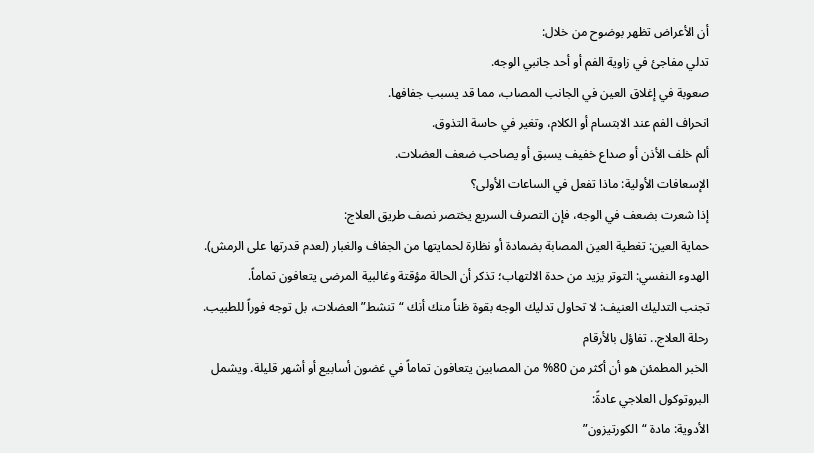أن الأعراض تظهر بوضوح من خلال:
تدلي مفاجئ في زاوية الفم أو أحد جانبي الوجه.
صعوبة في إغلاق العين في الجانب المصاب، مما قد يسبب جفافها.
انحراف الفم عند الابتسام أو الكلام، وتغير في حاسة التذوق.
ألم خلف الأذن أو صداع خفيف يسبق أو يصاحب ضعف العضلات.
الإسعافات الأولية: ماذا تفعل في الساعات الأولى؟
إذا شعرت بضعف في الوجه، فإن التصرف السريع يختصر نصف طريق العلاج:
حماية العين: تغطية العين المصابة بضمادة أو نظارة لحمايتها من الجفاف والغبار (لعدم قدرتها على الرمش).
الهدوء النفسي: التوتر يزيد من حدة الالتهاب؛ تذكر أن الحالة مؤقتة وغالبية المرضى يتعافون تماماً.
تجنب التدليك العنيف: لا تحاول تدليك الوجه بقوة ظناً منك أنك “تنشط” العضلات، بل توجه فوراً للطبيب.
رحلة العلاج.. تفاؤل بالأرقام
الخبر المطمئن هو أن أكثر من 80% من المصابين يتعافون تماماً في غضون أسابيع أو أشهر قليلة. ويشمل البروتوكول العلاجي عادةً:
الأدوية: مادة “الكورتيزون”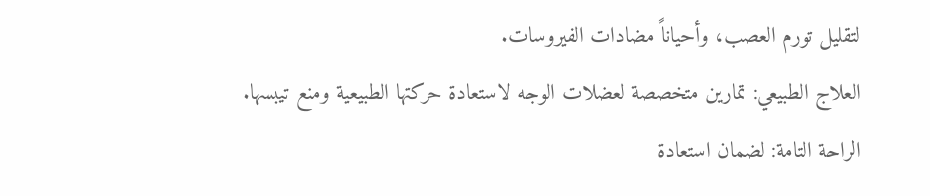لتقليل تورم العصب، وأحياناً مضادات الفيروسات.
العلاج الطبيعي: تمارين متخصصة لعضلات الوجه لاستعادة حركتها الطبيعية ومنع تيبسها.
الراحة التامة: لضمان استعادة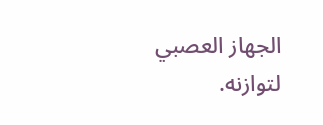الجهاز العصبي لتوازنه.